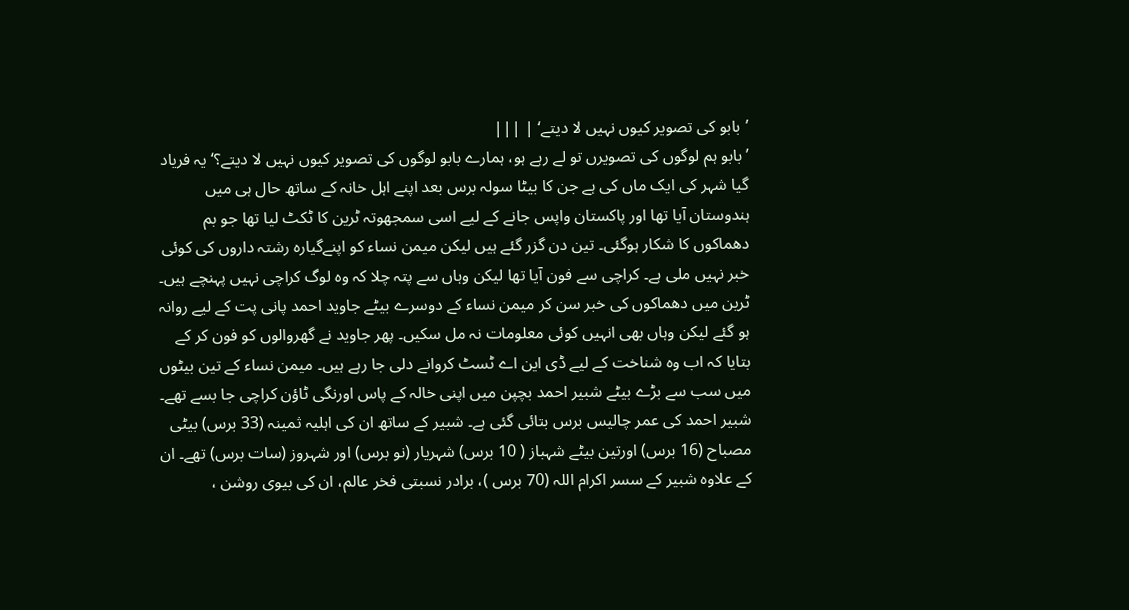’بابو کی تصویر کیوں نہیں لا دیتے‘ | |||
’ بابو ہم لوگوں کی تصویرں تو لے رہے ہو، ہمارے بابو لوگوں کی تصویر کیوں نہیں لا دیتے؟‘ یہ فریاد گیا شہر کی ایک ماں کی ہے جن کا بیٹا سولہ برس بعد اپنے اہل خانہ کے ساتھ حال ہی میں ہندوستان آیا تھا اور پاکستان واپس جانے کے لیے اسی سمجھوتہ ٹرین کا ٹکٹ لیا تھا جو بم دھماکوں کا شکار ہوگئی۔ تین دن گزر گئے ہیں لیکن میمن نساء کو اپنےگیارہ رشتہ داروں کی کوئی خبر نہیں ملی ہے۔ کراچی سے فون آيا تھا لیکن وہاں سے پتہ چلا کہ وہ لوگ کراچی نہیں پہنچے ہیں۔ ٹرین میں دھماکوں کی خبر سن کر میمن نساء کے دوسرے بیٹے جاوید احمد پانی پت کے لیے روانہ ہو گئے لیکن وہاں بھی انہيں کوئی معلومات نہ مل سکیں۔ پھر جاوید نے گھروالوں کو فون کر کے بتایا کہ اب وہ شناخت کے لیے ڈی این اے ٹسٹ کروانے دلی جا رہے ہیں۔ میمن نساء کے تین بیٹوں میں سب سے بڑے بیٹے شبیر احمد بچپن میں اپنی خالہ کے پاس اورنگی ٹاؤن کراچی جا بسے تھے۔ شبیر احمد کی عمر چالیس برس بتائی گئی ہے۔ شبیر کے ساتھ ان کی اہلیہ ثمینہ (33 برس) بیٹی مصباح (16 برس) اورتین بیٹے شہباز ( 10 برس) شہریار (نو برس) اور شہروز (سات برس) تھے۔ ان کے علاوہ شبیر کے سسر اکرام اللہ (70 برس )، برادر نسبتی فخر عالم، ان کی بیوی روشن ،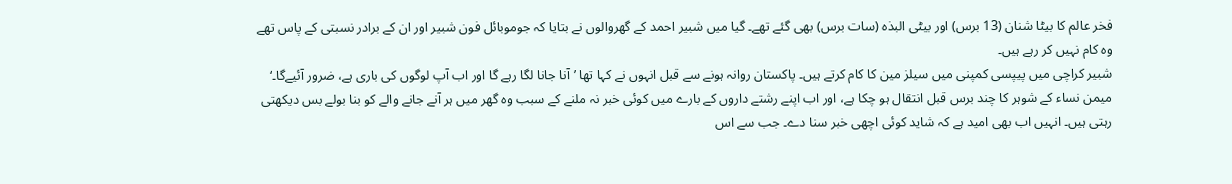فخر عالم کا بیٹا شنان (13 برس) اور بیٹی البذہ (سات برس) بھی گئے تھے۔ گیا میں شبیر احمد کے گھروالوں نے بتایا کہ جوموبائل فون شبیر اور ان کے برادر نسبتی کے پاس تھے وہ کام نہیں کر رہے ہیں۔
شبیر کراچی میں پیپسی کمپنی میں سیلز مین کا کام کرتے ہیں۔ پاکستان روانہ ہونے سے قبل انہوں نے کہا تھا ’آنا جانا لگا رہے گا اور اب آپ لوگوں کی باری ہے، ضرور آئيےگا۔‘ میمن نساء کے شوہر کا چند برس قبل انتقال ہو چکا ہے، اور اب اپنے رشتے داروں کے بارے میں کوئی خبر نہ ملنے کے سبب وہ گھر ميں ہر آنے جانے والے کو بنا بولے بس دیکھتی رہتی ہیں۔ انہیں اب بھی امید ہے کہ شاید کوئی اچھی خبر سنا دے۔ جب سے اس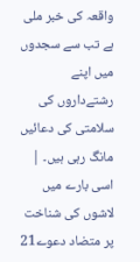واقعہ کی خبر ملی ہے تب سے سجدوں میں اپنے رشتےداروں کی سلامتی کی دعائيں مانگ رہی ہیں۔ | اسی بارے میں لاشوں کی شناخت پر متضاد دعوے21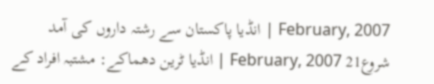February, 2007 | انڈیا پاکستان سے رشتہ داروں کی آمد شروع21 February, 2007 | انڈیا ٹرین دھماکے: مشتبہ افراد کے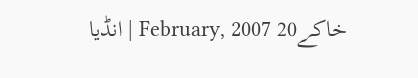خاکے20 February, 2007 | انڈیا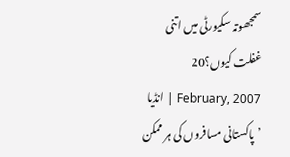سمجھوتہ سکیورٹی میں اتنی غفلت کیوں؟20 February, 2007 | انڈیا ’پاکستانی مسافروں کی ہر ممکن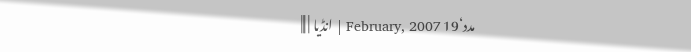مدد‘19 February, 2007 | انڈیا | |||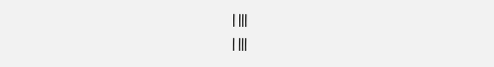| |||
| |||